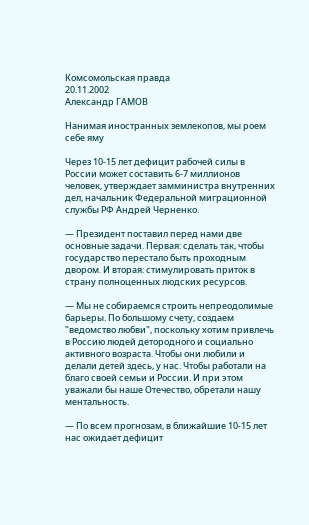Комсомольская правда
20.11.2002
Александр ГАМОВ

Нанимая иностранных землекопов, мы роем себе яму

Через 10-15 лет дефицит рабочей силы в России может составить 6-7 миллионов человек, утверждает замминистра внутренних дел, начальник Федеральной миграционной службы РФ Андрей Черненко.

— Президент поставил перед нами две основные задачи. Первая: сделать так, чтобы государство перестало быть проходным двором. И вторая: стимулировать приток в страну полноценных людских ресурсов.

— Мы не собираемся строить непреодолимые барьеры. По большому счету, создаем "ведомство любви", поскольку хотим привлечь в Россию людей детородного и социально активного возраста. Чтобы они любили и делали детей здесь, у нас. Чтобы работали на благо своей семьи и России. И при этом уважали бы наше Отечество, обретали нашу ментальность.

— По всем прогнозам, в ближайшие 10-15 лет нас ожидает дефицит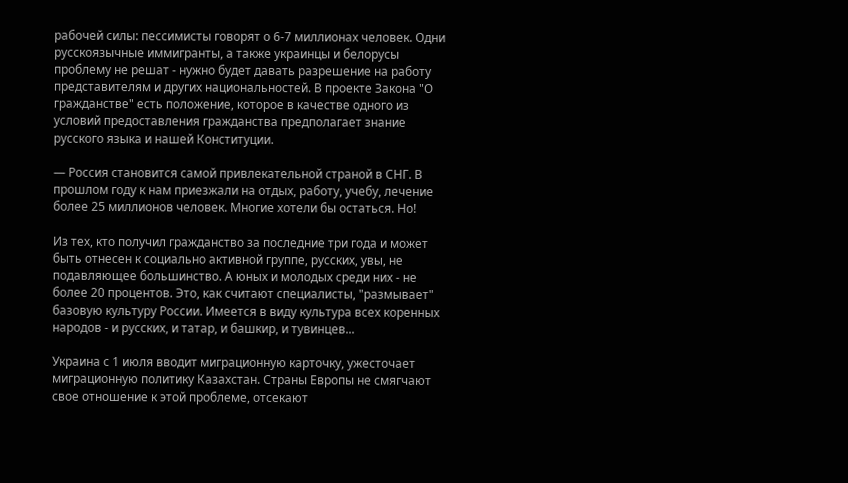рабочей силы: пессимисты говорят о 6-7 миллионах человек. Одни русскоязычные иммигранты, а также украинцы и белорусы проблему не решат - нужно будет давать разрешение на работу представителям и других национальностей. В проекте Закона "О гражданстве" есть положение, которое в качестве одного из условий предоставления гражданства предполагает знание русского языка и нашей Конституции.

— Россия становится самой привлекательной страной в СНГ. В прошлом году к нам приезжали на отдых, работу, учебу, лечение более 25 миллионов человек. Многие хотели бы остаться. Но!

Из тех, кто получил гражданство за последние три года и может быть отнесен к социально активной группе, русских, увы, не подавляющее большинство. А юных и молодых среди них - не более 20 процентов. Это, как считают специалисты, "размывает" базовую культуру России. Имеется в виду культура всех коренных народов - и русских, и татар, и башкир, и тувинцев...

Украина с 1 июля вводит миграционную карточку, ужесточает миграционную политику Казахстан. Страны Европы не смягчают свое отношение к этой проблеме, отсекают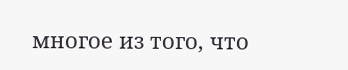многое из того, что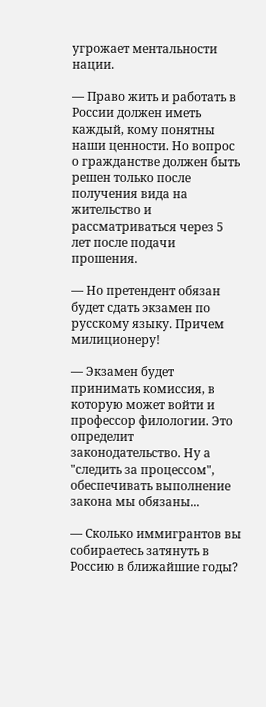угрожает ментальности нации.

— Право жить и работать в России должен иметь каждый, кому понятны наши ценности. Но вопрос о гражданстве должен быть решен только после получения вида на жительство и рассматриваться через 5 лет после подачи прошения.

— Но претендент обязан будет сдать экзамен по русскому языку. Причем милиционеру!

— Экзамен будет принимать комиссия, в которую может войти и профессор филологии. Это определит законодательство. Ну а "следить за процессом", обеспечивать выполнение закона мы обязаны...

— Сколько иммигрантов вы собираетесь затянуть в Россию в ближайшие годы?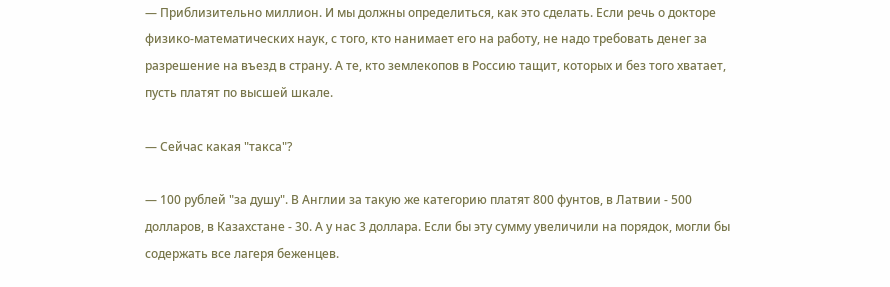— Приблизительно миллион. И мы должны определиться, как это сделать. Если речь о докторе физико-математических наук, с того, кто нанимает его на работу, не надо требовать денег за разрешение на въезд в страну. А те, кто землекопов в Россию тащит, которых и без того хватает, пусть платят по высшей шкале.

— Сейчас какая "такса"?

— 100 рублей "за душу". В Англии за такую же категорию платят 800 фунтов, в Латвии - 500 долларов, в Казахстане - 30. А у нас 3 доллара. Если бы эту сумму увеличили на порядок, могли бы содержать все лагеря беженцев.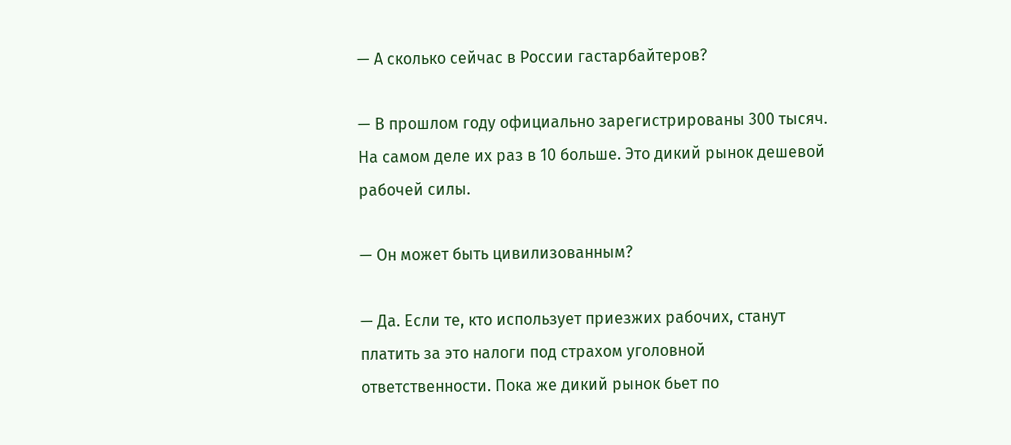— А сколько сейчас в России гастарбайтеров?

— В прошлом году официально зарегистрированы 300 тысяч. На самом деле их раз в 10 больше. Это дикий рынок дешевой рабочей силы.

— Он может быть цивилизованным?

— Да. Если те, кто использует приезжих рабочих, станут платить за это налоги под страхом уголовной ответственности. Пока же дикий рынок бьет по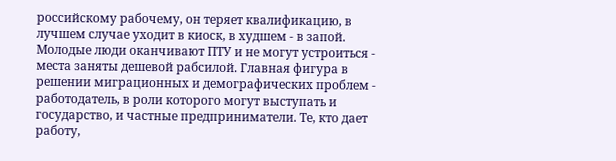российскому рабочему, он теряет квалификацию, в лучшем случае уходит в киоск, в худшем - в запой. Молодые люди оканчивают ПТУ и не могут устроиться - места заняты дешевой рабсилой. Главная фигура в решении миграционных и демографических проблем - работодатель, в роли которого могут выступать и государство, и частные предприниматели. Те, кто дает работу,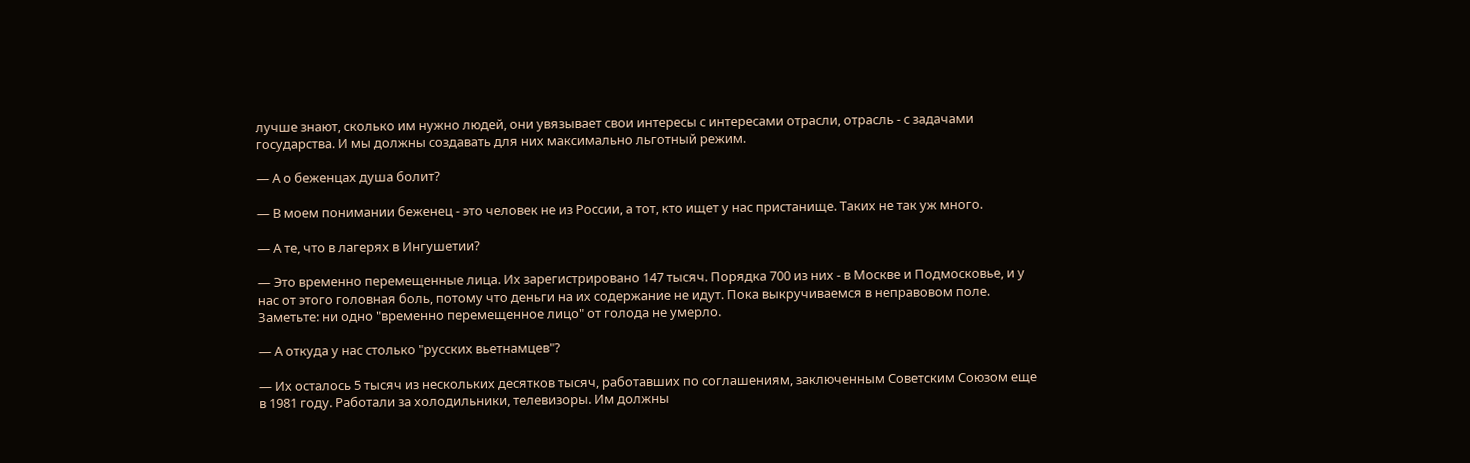лучше знают, сколько им нужно людей, они увязывает свои интересы с интересами отрасли, отрасль - с задачами государства. И мы должны создавать для них максимально льготный режим.

— А о беженцах душа болит?

— В моем понимании беженец - это человек не из России, а тот, кто ищет у нас пристанище. Таких не так уж много.

— А те, что в лагерях в Ингушетии?

— Это временно перемещенные лица. Их зарегистрировано 147 тысяч. Порядка 700 из них - в Москве и Подмосковье, и у нас от этого головная боль, потому что деньги на их содержание не идут. Пока выкручиваемся в неправовом поле. Заметьте: ни одно "временно перемещенное лицо" от голода не умерло.

— А откуда у нас столько "русских вьетнамцев"?

— Их осталось 5 тысяч из нескольких десятков тысяч, работавших по соглашениям, заключенным Советским Союзом еще в 1981 году. Работали за холодильники, телевизоры. Им должны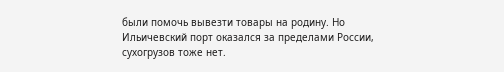были помочь вывезти товары на родину. Но Ильичевский порт оказался за пределами России, сухогрузов тоже нет.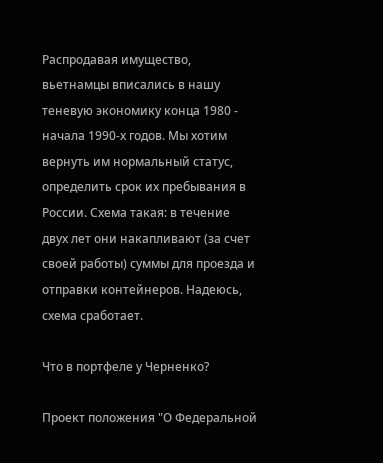Распродавая имущество, вьетнамцы вписались в нашу теневую экономику конца 1980 - начала 1990-х годов. Мы хотим вернуть им нормальный статус, определить срок их пребывания в России. Схема такая: в течение двух лет они накапливают (за счет своей работы) суммы для проезда и отправки контейнеров. Надеюсь, схема сработает.

Что в портфеле у Черненко?

Проект положения "О Федеральной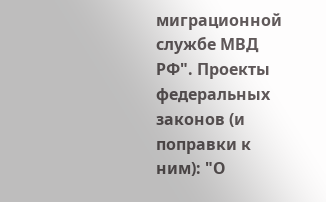миграционной службе МВД РФ". Проекты федеральных законов (и поправки к ним): "О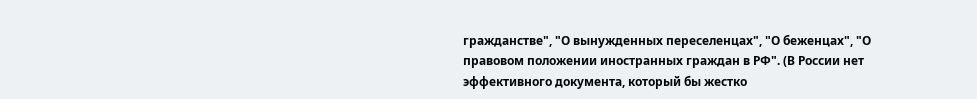гражданстве", "О вынужденных переселенцах", "О беженцах", "О правовом положении иностранных граждан в РФ". (В России нет эффективного документа, который бы жестко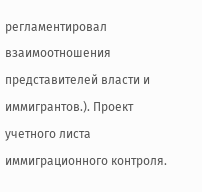регламентировал взаимоотношения представителей власти и иммигрантов.). Проект учетного листа иммиграционного контроля.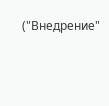("Внедрение"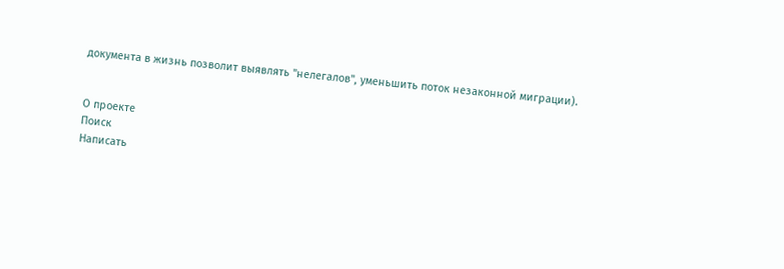документа в жизнь позволит выявлять "нелегалов", уменьшить поток незаконной миграции).


О проекте
Поиск
Написать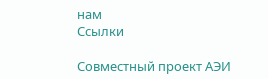нам
Ссылки

Совместный проект АЭИ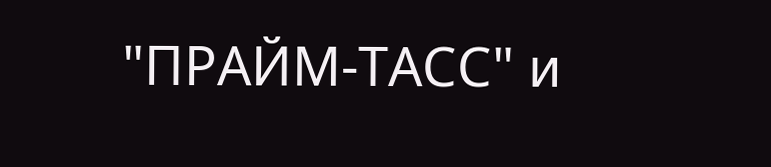"ПРАЙМ-ТАСС" и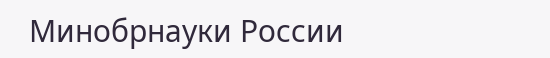Минобрнауки России